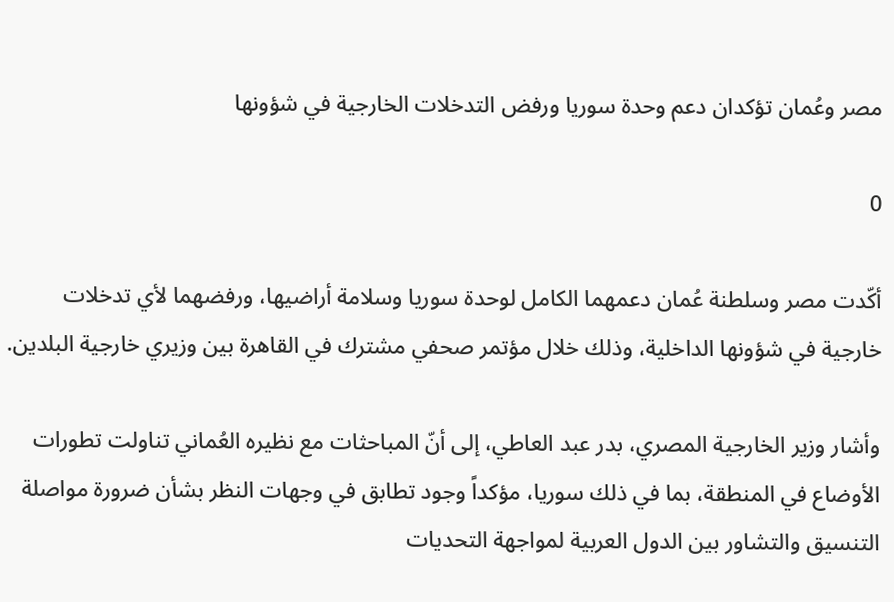مصر وعُمان تؤكدان دعم وحدة سوريا ورفض التدخلات الخارجية في شؤونها

0

أكّدت مصر وسلطنة عُمان دعمهما الكامل لوحدة سوريا وسلامة أراضيها، ورفضهما لأي تدخلات خارجية في شؤونها الداخلية، وذلك خلال مؤتمر صحفي مشترك في القاهرة بين وزيري خارجية البلدين.

وأشار وزير الخارجية المصري، بدر عبد العاطي، إلى أنّ المباحثات مع نظيره العُماني تناولت تطورات الأوضاع في المنطقة، بما في ذلك سوريا، مؤكداً وجود تطابق في وجهات النظر بشأن ضرورة مواصلة التنسيق والتشاور بين الدول العربية لمواجهة التحديات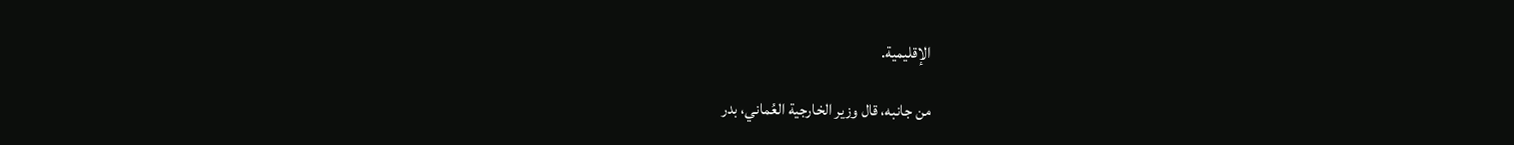الإقليمية.

من جانبه، قال وزير الخارجية العُماني، بدر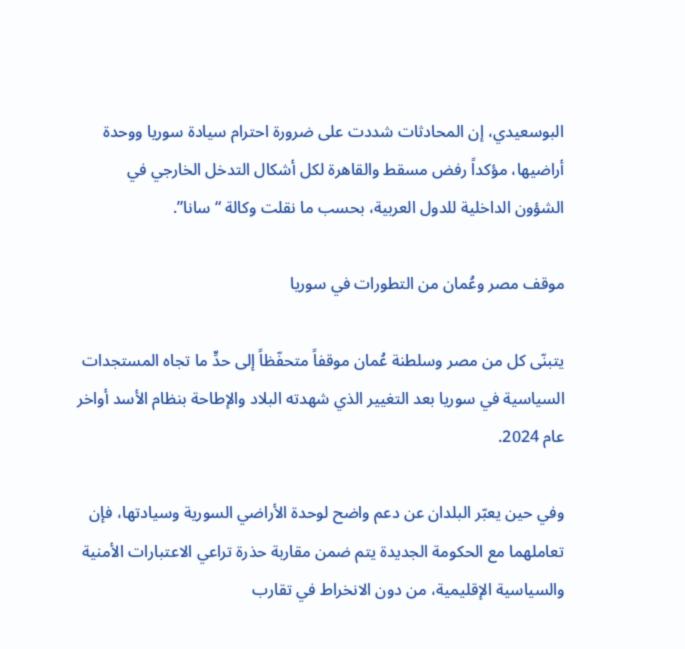البوسعيدي، إن المحادثات شددت على ضرورة احترام سيادة سوريا ووحدة أراضيها، مؤكداً رفض مسقط والقاهرة لكل أشكال التدخل الخارجي في الشؤون الداخلية للدول العربية، بحسب ما نقلت وكالة “سانا”.

موقف مصر وعُمان من التطورات في سوريا

يتبنّى كل من مصر وسلطنة عُمان موقفاً متحفّظاً إلى حدٍّ ما تجاه المستجدات السياسية في سوريا بعد التغيير الذي شهدته البلاد والإطاحة بنظام الأسد أواخر عام 2024.

وفي حين يعبّر البلدان عن دعم واضح لوحدة الأراضي السورية وسيادتها، فإن تعاملهما مع الحكومة الجديدة يتم ضمن مقاربة حذرة تراعي الاعتبارات الأمنية والسياسية الإقليمية، من دون الانخراط في تقارب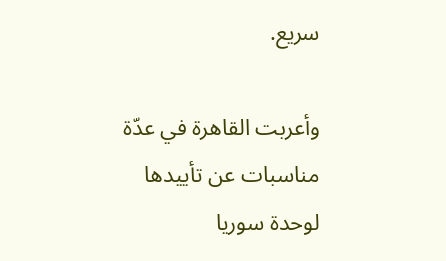سريع.

وأعربت القاهرة في عدّة مناسبات عن تأييدها لوحدة سوريا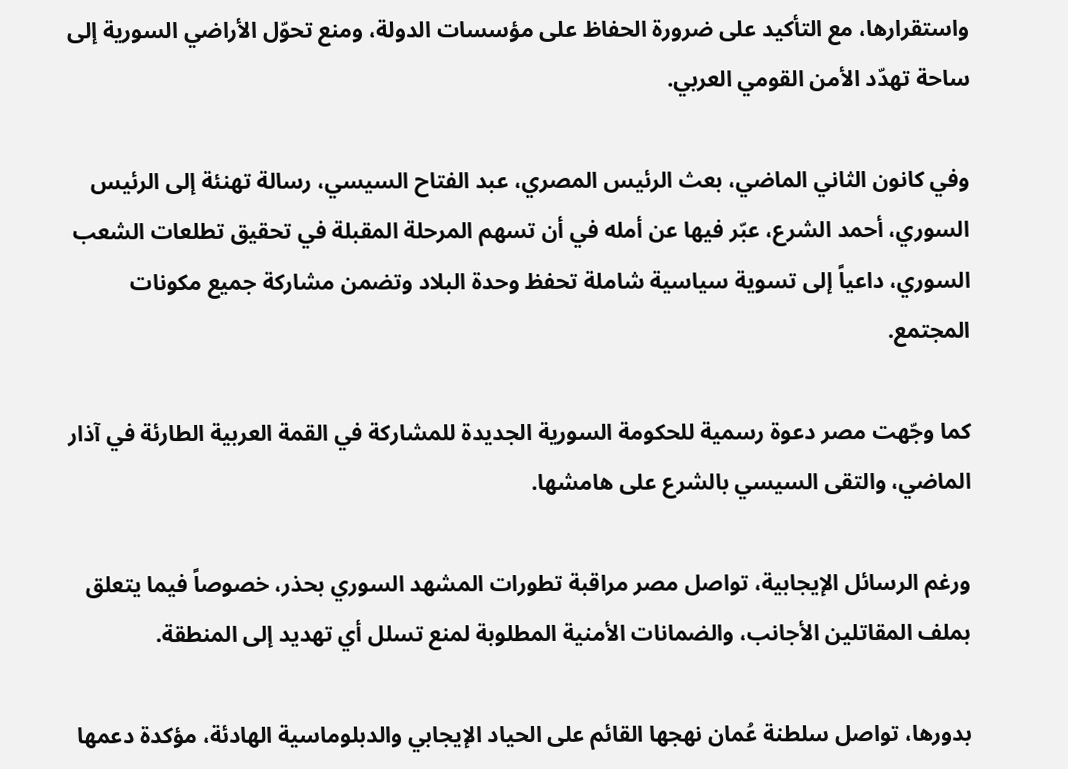واستقرارها، مع التأكيد على ضرورة الحفاظ على مؤسسات الدولة، ومنع تحوّل الأراضي السورية إلى ساحة تهدّد الأمن القومي العربي.

وفي كانون الثاني الماضي، بعث الرئيس المصري، عبد الفتاح السيسي، رسالة تهنئة إلى الرئيس السوري، أحمد الشرع، عبّر فيها عن أمله في أن تسهم المرحلة المقبلة في تحقيق تطلعات الشعب السوري، داعياً إلى تسوية سياسية شاملة تحفظ وحدة البلاد وتضمن مشاركة جميع مكونات المجتمع.

كما وجّهت مصر دعوة رسمية للحكومة السورية الجديدة للمشاركة في القمة العربية الطارئة في آذار الماضي، والتقى السيسي بالشرع على هامشها.

ورغم الرسائل الإيجابية، تواصل مصر مراقبة تطورات المشهد السوري بحذر، خصوصاً فيما يتعلق بملف المقاتلين الأجانب، والضمانات الأمنية المطلوبة لمنع تسلل أي تهديد إلى المنطقة.

بدورها، تواصل سلطنة عُمان نهجها القائم على الحياد الإيجابي والدبلوماسية الهادئة، مؤكدة دعمها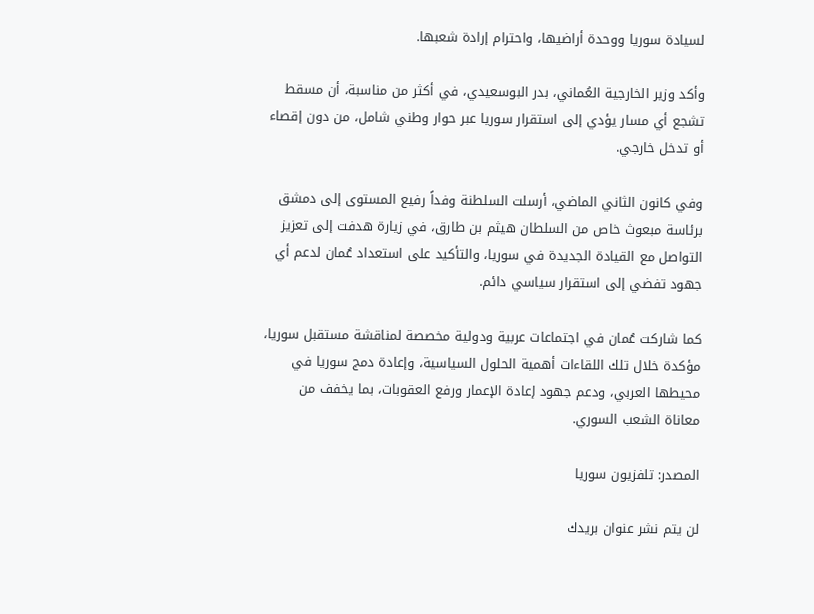لسيادة سوريا ووحدة أراضيها، واحترام إرادة شعبها.

وأكد وزير الخارجية العُماني، بدر البوسعيدي، في أكثر من مناسبة، أن مسقط تشجع أي مسار يؤدي إلى استقرار سوريا عبر حوار وطني شامل، من دون إقصاء أو تدخل خارجي.

وفي كانون الثاني الماضي، أرسلت السلطنة وفداً رفيع المستوى إلى دمشق برئاسة مبعوث خاص من السلطان هيثم بن طارق، في زيارة هدفت إلى تعزيز التواصل مع القيادة الجديدة في سوريا، والتأكيد على استعداد عُمان لدعم أي جهود تفضي إلى استقرار سياسي دائم.

كما شاركت عُمان في اجتماعات عربية ودولية مخصصة لمناقشة مستقبل سوريا، مؤكدة خلال تلك اللقاءات أهمية الحلول السياسية، وإعادة دمج سوريا في محيطها العربي، ودعم جهود إعادة الإعمار ورفع العقوبات، بما يخفف من معاناة الشعب السوري.

المصدر: تلفزيون سوريا

لن يتم نشر عنوان بريدك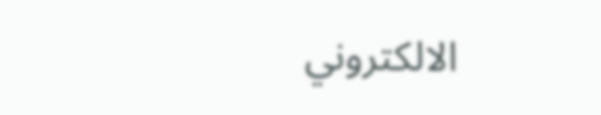الالكتروني